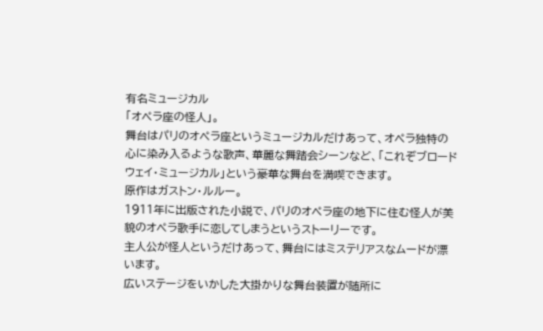有名ミュージカル
「オペラ座の怪人」。
舞台はパリのオペラ座というミュージカルだけあって、オペラ独特の心に染み入るような歌声、華麗な舞踏会シーンなど、「これぞブロードウェイ・ミュージカル」という豪華な舞台を満喫できます。
原作はガストン・ルルー。
1911年に出版された小説で、パリのオペラ座の地下に住む怪人が美貌のオペラ歌手に恋してしまうというストーリーです。
主人公が怪人というだけあって、舞台にはミステリアスなムードが漂います。
広いステージをいかした大掛かりな舞台装置が随所に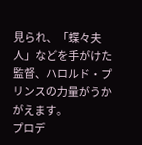見られ、「蝶々夫人」などを手がけた監督、ハロルド・プリンスの力量がうかがえます。
プロデ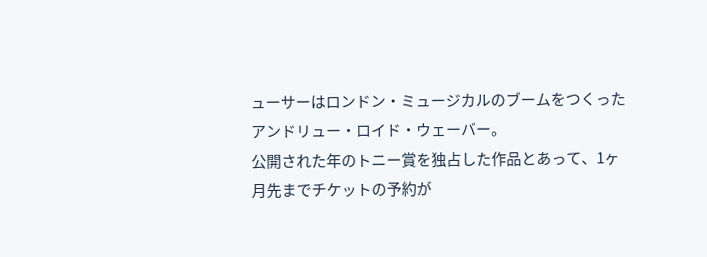ューサーはロンドン・ミュージカルのブームをつくったアンドリュー・ロイド・ウェーバー。
公開された年のトニー賞を独占した作品とあって、1ヶ月先までチケットの予約が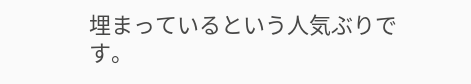埋まっているという人気ぶりです。